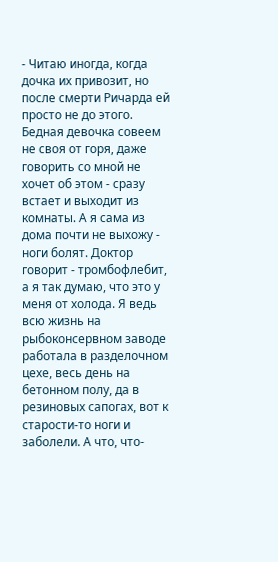- Читаю иногда, когда дочка их привозит, но после смерти Ричарда ей просто не до этого. Бедная девочка совеем не своя от горя, даже говорить со мной не хочет об этом - сразу встает и выходит из комнаты. А я сама из дома почти не выхожу - ноги болят. Доктор говорит - тромбофлебит, а я так думаю, что это у меня от холода. Я ведь всю жизнь на рыбоконсервном заводе работала в разделочном цехе, весь день на бетонном полу, да в резиновых сапогах, вот к старости-то ноги и заболели. А что, что-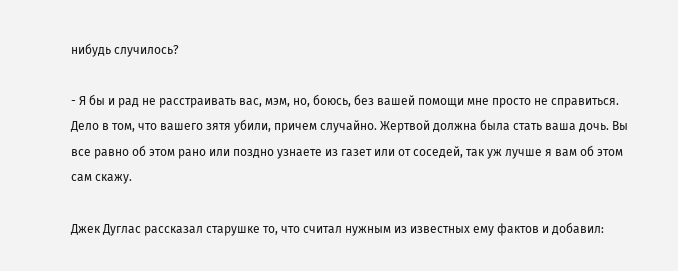нибудь случилось?

- Я бы и рад не расстраивать вас, мэм, но, боюсь, без вашей помощи мне просто не справиться. Дело в том, что вашего зятя убили, причем случайно. Жертвой должна была стать ваша дочь. Вы все равно об этом рано или поздно узнаете из газет или от соседей, так уж лучше я вам об этом сам скажу.

Джек Дуглас рассказал старушке то, что считал нужным из известных ему фактов и добавил: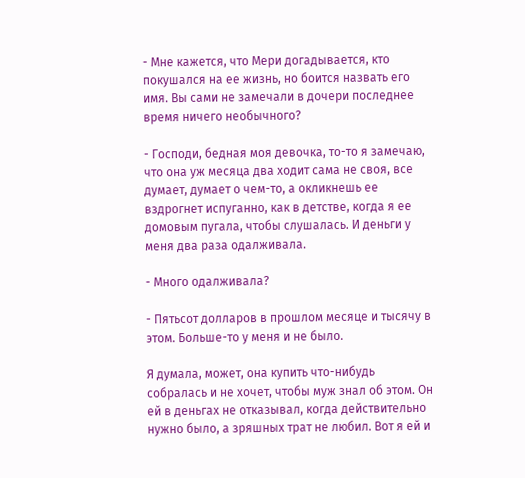- Мне кажется, что Мери догадывается, кто покушался на ее жизнь, но боится назвать его имя. Вы сами не замечали в дочери последнее время ничего необычного?

- Господи, бедная моя девочка, то-то я замечаю, что она уж месяца два ходит сама не своя, все думает, думает о чем-то, а окликнешь ее вздрогнет испуганно, как в детстве, когда я ее домовым пугала, чтобы слушалась. И деньги у меня два раза одалживала.

- Много одалживала?

- Пятьсот долларов в прошлом месяце и тысячу в этом. Больше-то у меня и не было.

Я думала, может, она купить что-нибудь собралась и не хочет, чтобы муж знал об этом. Он ей в деньгах не отказывал, когда действительно нужно было, а зряшных трат не любил. Вот я ей и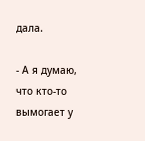дала.

- А я думаю, что кто-то вымогает у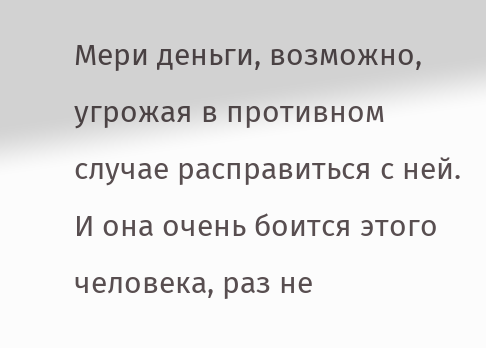Мери деньги, возможно, угрожая в противном случае расправиться с ней. И она очень боится этого человека, раз не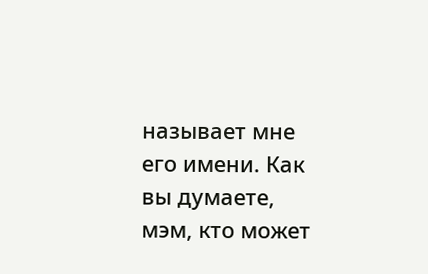называет мне его имени. Как вы думаете, мэм, кто может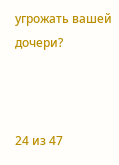угрожать вашей дочери?



24 из 47